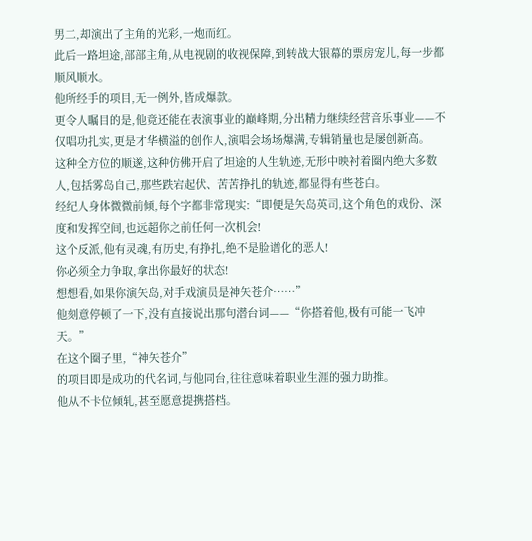男二,却演出了主角的光彩,一炮而红。
此后一路坦途,部部主角,从电视剧的收视保障,到转战大银幕的票房宠儿,每一步都顺风顺水。
他所经手的项目,无一例外,皆成爆款。
更令人瞩目的是,他竟还能在表演事业的巅峰期,分出精力继续经营音乐事业——不仅唱功扎实,更是才华横溢的创作人,演唱会场场爆满,专辑销量也是屡创新高。
这种全方位的顺遂,这种仿佛开启了坦途的人生轨迹,无形中映衬着圈内绝大多数人,包括雾岛自己,那些跌宕起伏、苦苦挣扎的轨迹,都显得有些苍白。
经纪人身体微微前倾,每个字都非常现实:“即便是矢岛英司,这个角色的戏份、深度和发挥空间,也远超你之前任何一次机会!
这个反派,他有灵魂,有历史,有挣扎,绝不是脸谱化的恶人!
你必须全力争取,拿出你最好的状态!
想想看,如果你演矢岛,对手戏演员是神矢苍介……”
他刻意停顿了一下,没有直接说出那句潜台词——“你搭着他,极有可能一飞冲天。”
在这个圈子里,“神矢苍介”
的项目即是成功的代名词,与他同台,往往意味着职业生涯的强力助推。
他从不卡位倾轧,甚至愿意提携搭档。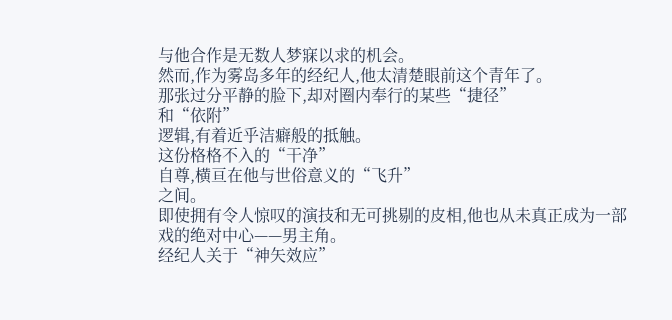与他合作是无数人梦寐以求的机会。
然而,作为雾岛多年的经纪人,他太清楚眼前这个青年了。
那张过分平静的脸下,却对圈内奉行的某些“捷径”
和“依附”
逻辑,有着近乎洁癖般的抵触。
这份格格不入的“干净”
自尊,横亘在他与世俗意义的“飞升”
之间。
即使拥有令人惊叹的演技和无可挑剔的皮相,他也从未真正成为一部戏的绝对中心——男主角。
经纪人关于“神矢效应”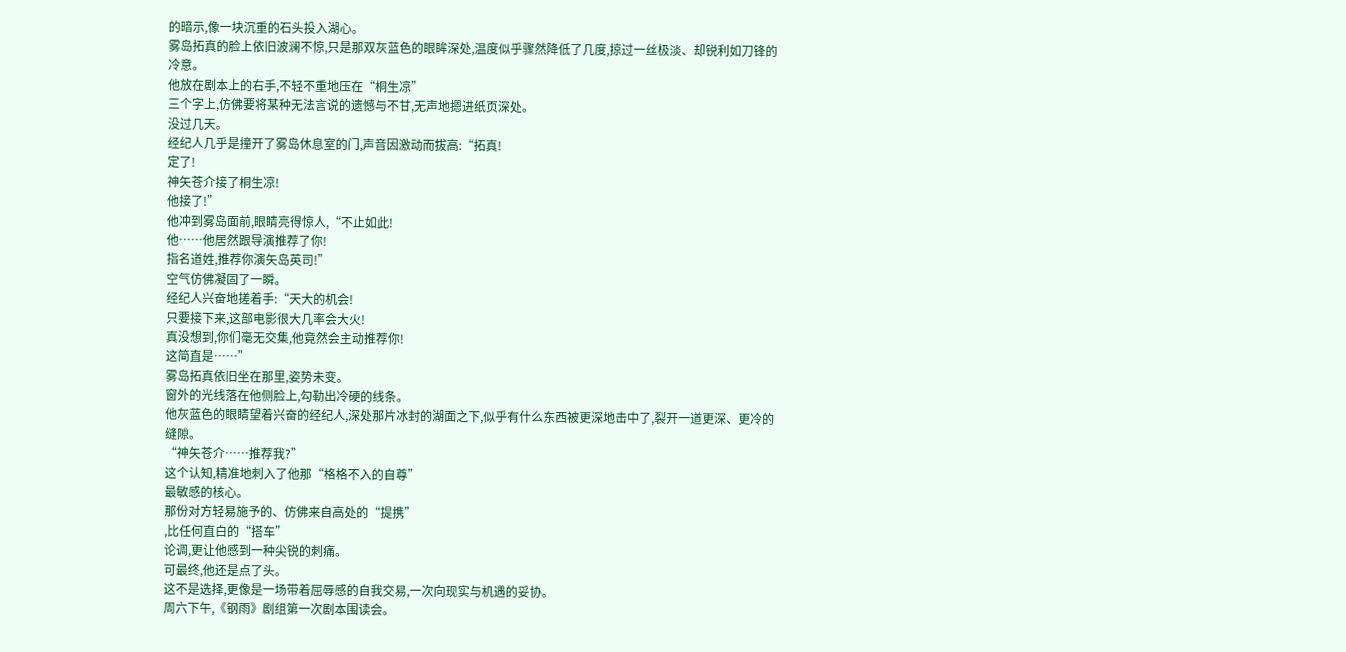的暗示,像一块沉重的石头投入湖心。
雾岛拓真的脸上依旧波澜不惊,只是那双灰蓝色的眼眸深处,温度似乎骤然降低了几度,掠过一丝极淡、却锐利如刀锋的冷意。
他放在剧本上的右手,不轻不重地压在“桐生凉”
三个字上,仿佛要将某种无法言说的遗憾与不甘,无声地摁进纸页深处。
没过几天。
经纪人几乎是撞开了雾岛休息室的门,声音因激动而拔高:“拓真!
定了!
神矢苍介接了桐生凉!
他接了!”
他冲到雾岛面前,眼睛亮得惊人,“不止如此!
他……他居然跟导演推荐了你!
指名道姓,推荐你演矢岛英司!”
空气仿佛凝固了一瞬。
经纪人兴奋地搓着手:“天大的机会!
只要接下来,这部电影很大几率会大火!
真没想到,你们毫无交集,他竟然会主动推荐你!
这简直是……”
雾岛拓真依旧坐在那里,姿势未变。
窗外的光线落在他侧脸上,勾勒出冷硬的线条。
他灰蓝色的眼睛望着兴奋的经纪人,深处那片冰封的湖面之下,似乎有什么东西被更深地击中了,裂开一道更深、更冷的缝隙。
“神矢苍介……推荐我?”
这个认知,精准地刺入了他那“格格不入的自尊”
最敏感的核心。
那份对方轻易施予的、仿佛来自高处的“提携”
,比任何直白的“搭车”
论调,更让他感到一种尖锐的刺痛。
可最终,他还是点了头。
这不是选择,更像是一场带着屈辱感的自我交易,一次向现实与机遇的妥协。
周六下午,《钢雨》剧组第一次剧本围读会。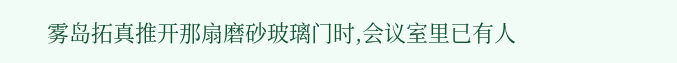雾岛拓真推开那扇磨砂玻璃门时,会议室里已有人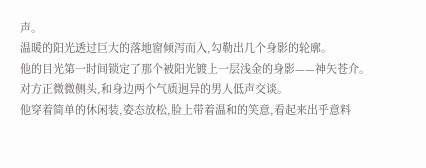声。
温暖的阳光透过巨大的落地窗倾泻而入,勾勒出几个身影的轮廓。
他的目光第一时间锁定了那个被阳光镀上一层浅金的身影——神矢苍介。
对方正微微侧头,和身边两个气质迥异的男人低声交谈。
他穿着简单的休闲装,姿态放松,脸上带着温和的笑意,看起来出乎意料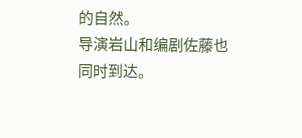的自然。
导演岩山和编剧佐藤也同时到达。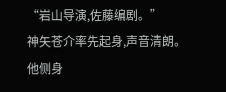“岩山导演,佐藤编剧。”
神矢苍介率先起身,声音清朗。
他侧身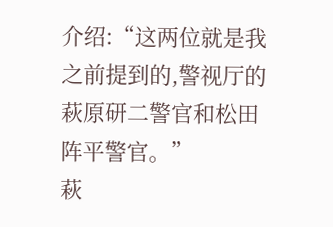介绍:“这两位就是我之前提到的,警视厅的萩原研二警官和松田阵平警官。”
萩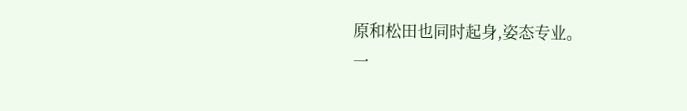原和松田也同时起身,姿态专业。
一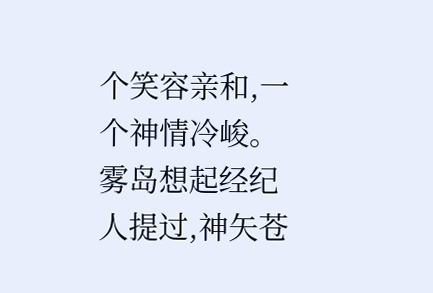个笑容亲和,一个神情冷峻。
雾岛想起经纪人提过,神矢苍